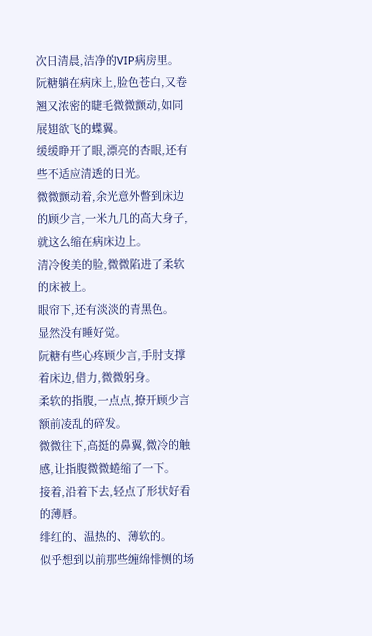次日清晨,洁净的VIP病房里。
阮糖躺在病床上,脸色苍白,又卷翘又浓密的睫毛微微颤动,如同展翅欲飞的蝶翼。
缓缓睁开了眼,漂亮的杏眼,还有些不适应清透的日光。
微微颤动着,余光意外瞥到床边的顾少言,一米九几的高大身子,就这么缩在病床边上。
清冷俊美的脸,微微陷进了柔软的床被上。
眼帘下,还有淡淡的青黑色。
显然没有睡好觉。
阮糖有些心疼顾少言,手肘支撑着床边,借力,微微躬身。
柔软的指腹,一点点,撩开顾少言额前凌乱的碎发。
微微往下,高挺的鼻翼,微冷的触感,让指腹微微蜷缩了一下。
接着,沿着下去,轻点了形状好看的薄唇。
绯红的、温热的、薄软的。
似乎想到以前那些缠绵悱恻的场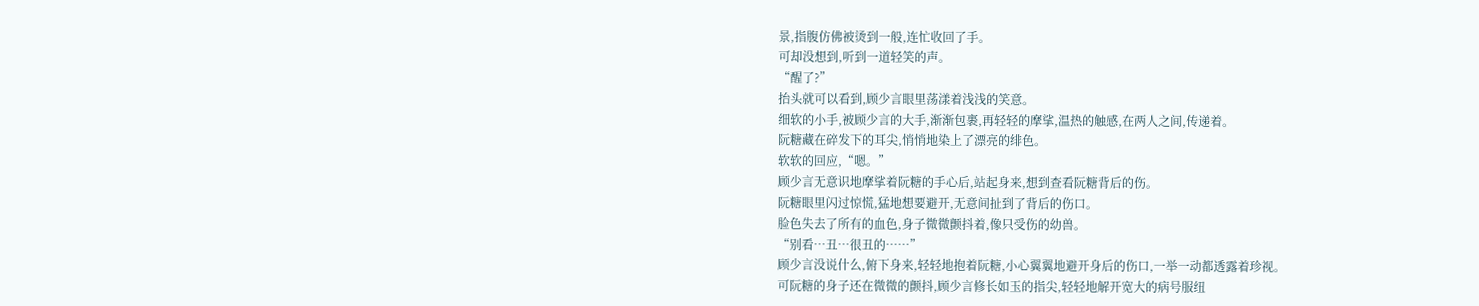景,指腹仿佛被烫到一般,连忙收回了手。
可却没想到,听到一道轻笑的声。
“醒了?”
抬头就可以看到,顾少言眼里荡漾着浅浅的笑意。
细软的小手,被顾少言的大手,渐渐包裹,再轻轻的摩挲,温热的触感,在两人之间,传递着。
阮糖藏在碎发下的耳尖,悄悄地染上了漂亮的绯色。
软软的回应,“嗯。”
顾少言无意识地摩挲着阮糖的手心后,站起身来,想到查看阮糖背后的伤。
阮糖眼里闪过惊慌,猛地想要避开,无意间扯到了背后的伤口。
脸色失去了所有的血色,身子微微颤抖着,像只受伤的幼兽。
“别看…丑…很丑的……”
顾少言没说什么,俯下身来,轻轻地抱着阮糖,小心翼翼地避开身后的伤口,一举一动都透露着珍视。
可阮糖的身子还在微微的颤抖,顾少言修长如玉的指尖,轻轻地解开宽大的病号服纽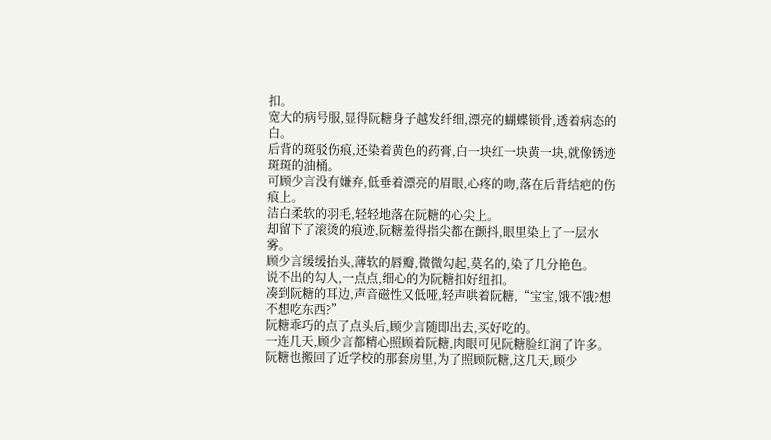扣。
宽大的病号服,显得阮糖身子越发纤细,漂亮的蝴蝶锁骨,透着病态的白。
后背的斑驳伤痕,还染着黄色的药膏,白一块红一块黄一块,就像锈迹斑斑的油桶。
可顾少言没有嫌弃,低垂着漂亮的眉眼,心疼的吻,落在后背结疤的伤痕上。
洁白柔软的羽毛,轻轻地落在阮糖的心尖上。
却留下了滚烫的痕迹,阮糖羞得指尖都在颤抖,眼里染上了一层水雾。
顾少言缓缓抬头,薄软的唇瓣,微微勾起,莫名的,染了几分艳色。
说不出的勾人,一点点,细心的为阮糖扣好纽扣。
凑到阮糖的耳边,声音磁性又低哑,轻声哄着阮糖,“宝宝,饿不饿?想不想吃东西?”
阮糖乖巧的点了点头后,顾少言随即出去,买好吃的。
一连几天,顾少言都精心照顾着阮糖,肉眼可见阮糖脸红润了许多。
阮糖也搬回了近学校的那套房里,为了照顾阮糖,这几天,顾少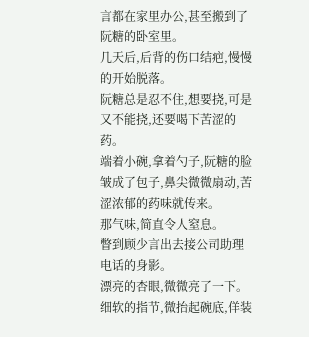言都在家里办公,甚至搬到了阮糖的卧室里。
几天后,后背的伤口结疤,慢慢的开始脱落。
阮糖总是忍不住,想要挠,可是又不能挠,还要喝下苦涩的药。
端着小碗,拿着勺子,阮糖的脸皱成了包子,鼻尖微微扇动,苦涩浓郁的药味就传来。
那气味,简直令人窒息。
瞥到顾少言出去接公司助理电话的身影。
漂亮的杏眼,微微亮了一下。
细软的指节,微抬起碗底,佯装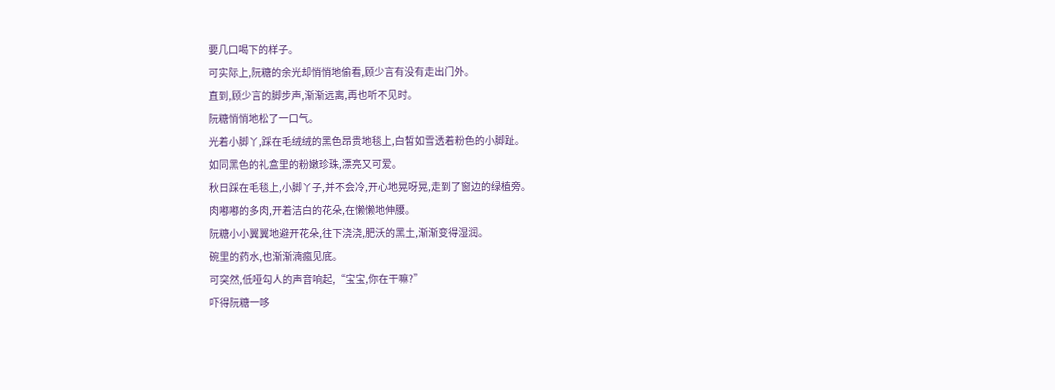要几口喝下的样子。
可实际上,阮糖的余光却悄悄地偷看,顾少言有没有走出门外。
直到,顾少言的脚步声,渐渐远离,再也听不见时。
阮糖悄悄地松了一口气。
光着小脚丫,踩在毛绒绒的黑色昂贵地毯上,白皙如雪透着粉色的小脚趾。
如同黑色的礼盒里的粉嫩珍珠,漂亮又可爱。
秋日踩在毛毯上,小脚丫子,并不会冷,开心地晃呀晃,走到了窗边的绿植旁。
肉嘟嘟的多肉,开着洁白的花朵,在懒懒地伸腰。
阮糖小小翼翼地避开花朵,往下浇浇,肥沃的黑土,渐渐变得湿润。
碗里的药水,也渐渐湳瘋见底。
可突然,低哑勾人的声音响起,“宝宝,你在干嘛?”
吓得阮糖一哆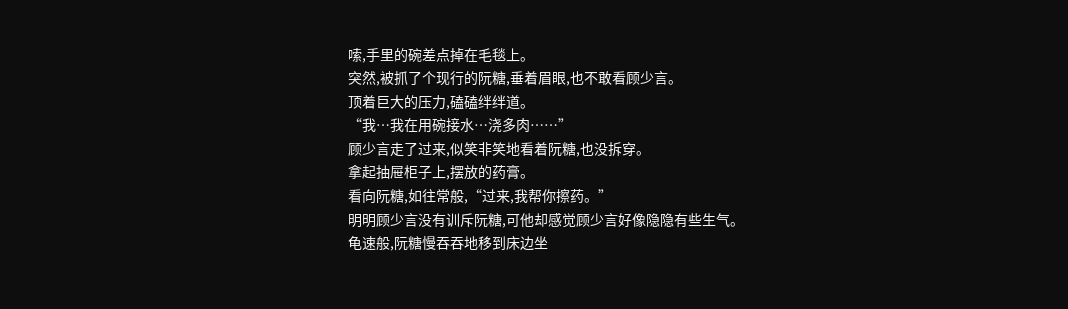嗦,手里的碗差点掉在毛毯上。
突然,被抓了个现行的阮糖,垂着眉眼,也不敢看顾少言。
顶着巨大的压力,磕磕绊绊道。
“我…我在用碗接水…浇多肉……”
顾少言走了过来,似笑非笑地看着阮糖,也没拆穿。
拿起抽屉柜子上,摆放的药膏。
看向阮糖,如往常般,“过来,我帮你擦药。”
明明顾少言没有训斥阮糖,可他却感觉顾少言好像隐隐有些生气。
龟速般,阮糖慢吞吞地移到床边坐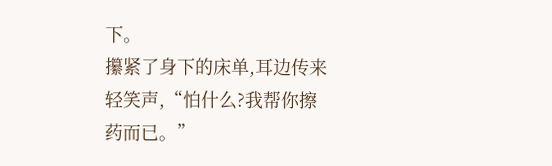下。
攥紧了身下的床单,耳边传来轻笑声,“怕什么?我帮你擦药而已。”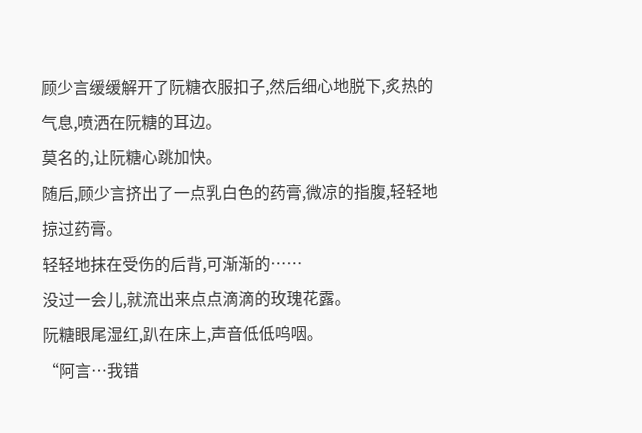顾少言缓缓解开了阮糖衣服扣子,然后细心地脱下,炙热的气息,喷洒在阮糖的耳边。
莫名的,让阮糖心跳加快。
随后,顾少言挤出了一点乳白色的药膏,微凉的指腹,轻轻地掠过药膏。
轻轻地抹在受伤的后背,可渐渐的……
没过一会儿,就流出来点点滴滴的玫瑰花露。
阮糖眼尾湿红,趴在床上,声音低低呜咽。
“阿言…我错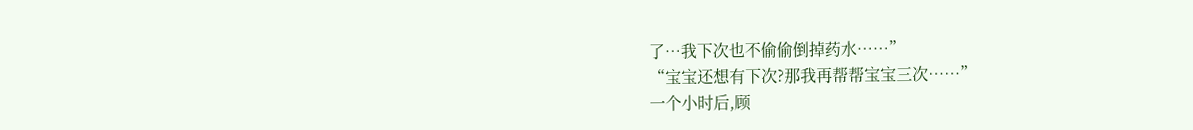了…我下次也不偷偷倒掉药水……”
“宝宝还想有下次?那我再帮帮宝宝三次……”
一个小时后,顾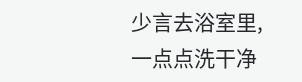少言去浴室里,一点点洗干净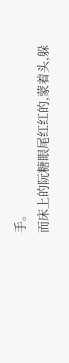手。
而床上的阮糖眼尾红红的,蒙着头,躲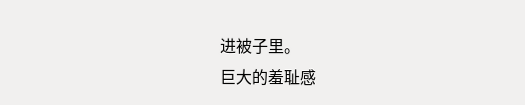进被子里。
巨大的羞耻感